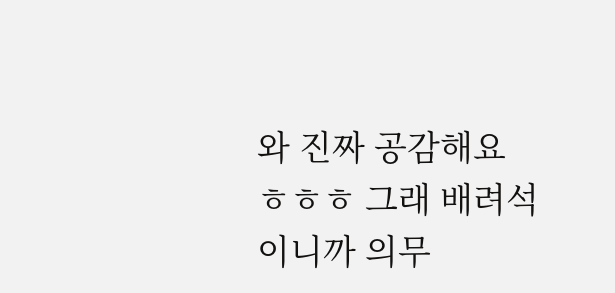와 진짜 공감해요 ㅎㅎㅎ 그래 배려석이니까 의무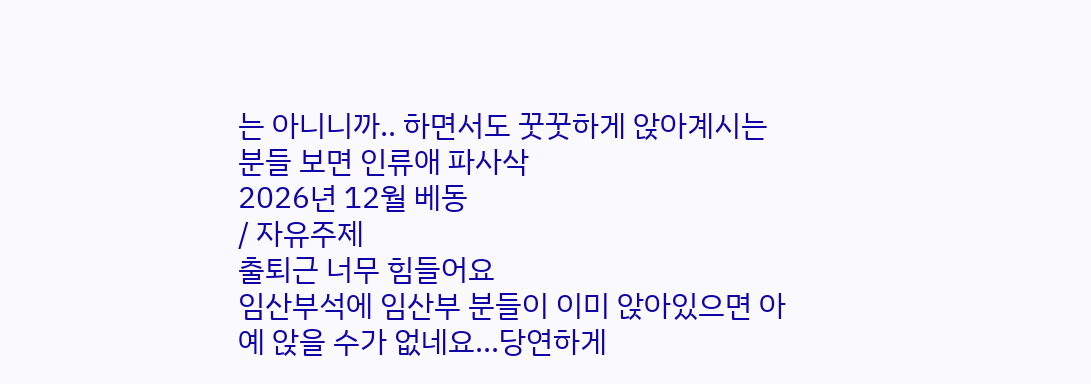는 아니니까.. 하면서도 꿋꿋하게 앉아계시는 분들 보면 인류애 파사삭
2026년 12월 베동
/ 자유주제
출퇴근 너무 힘들어요
임산부석에 임산부 분들이 이미 앉아있으면 아예 앉을 수가 없네요...당연하게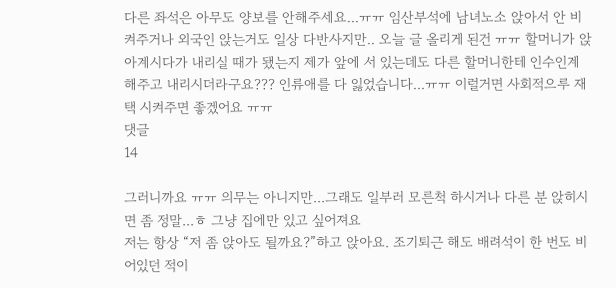다른 좌석은 아무도 양보를 안해주세요...ㅠㅠ 임산부석에 남녀노소 앉아서 안 비켜주거나 외국인 앉는거도 일상 다반사지만.. 오늘 글 올리게 된건 ㅠㅠ 할머니가 앉아계시다가 내리실 때가 됐는지 제가 앞에 서 있는데도 다른 할머니한테 인수인계 해주고 내리시더라구요??? 인류애를 다 잃었습니다...ㅠㅠ 이럴거면 사회적으루 재택 시켜주면 좋겠어요 ㅠㅠ
댓글
14

그러니까요 ㅠㅠ 의무는 아니지만...그래도 일부러 모른척 하시거나 다른 분 앉히시면 좀 정말...ㅎ 그냥 집에만 있고 싶어져요
저는 항상 “저 좀 앉아도 될까요?”하고 앉아요. 조기퇴근 해도 배려석이 한 번도 비어있던 적이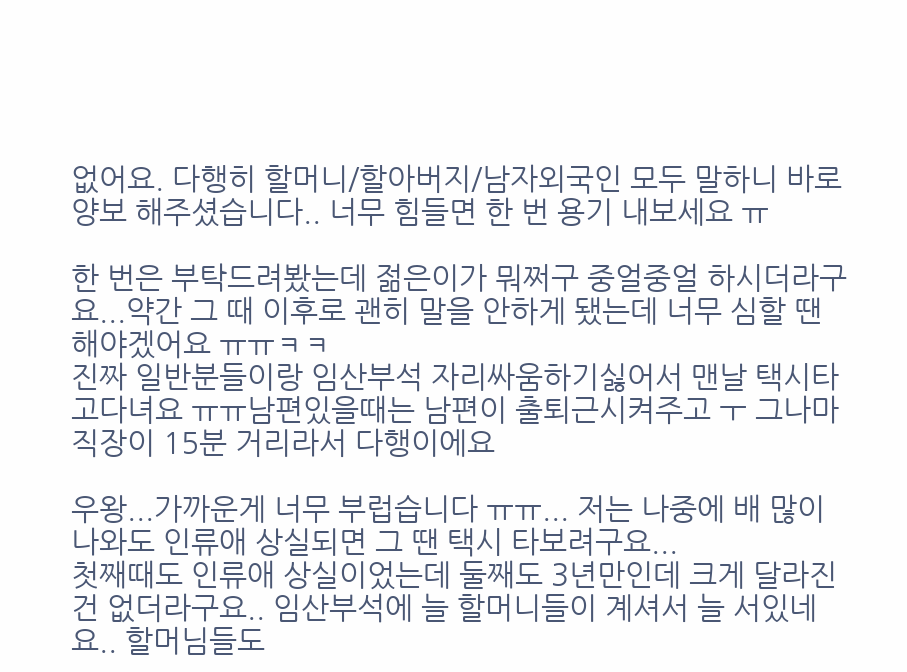없어요. 다행히 할머니/할아버지/남자외국인 모두 말하니 바로 양보 해주셨습니다.. 너무 힘들면 한 번 용기 내보세요 ㅠ

한 번은 부탁드려봤는데 젊은이가 뭐쩌구 중얼중얼 하시더라구요...약간 그 때 이후로 괜히 말을 안하게 됐는데 너무 심할 땐 해야겠어요 ㅠㅠㅋㅋ
진짜 일반분들이랑 임산부석 자리싸움하기싫어서 맨날 택시타고다녀요 ㅠㅠ남편있을때는 남편이 출퇴근시켜주고 ㅜ 그나마 직장이 15분 거리라서 다행이에요

우왕...가까운게 너무 부럽습니다 ㅠㅠ... 저는 나중에 배 많이 나와도 인류애 상실되면 그 땐 택시 타보려구요...
첫째때도 인류애 상실이었는데 둘째도 3년만인데 크게 달라진건 없더라구요.. 임산부석에 늘 할머니들이 계셔서 늘 서있네요.. 할머님들도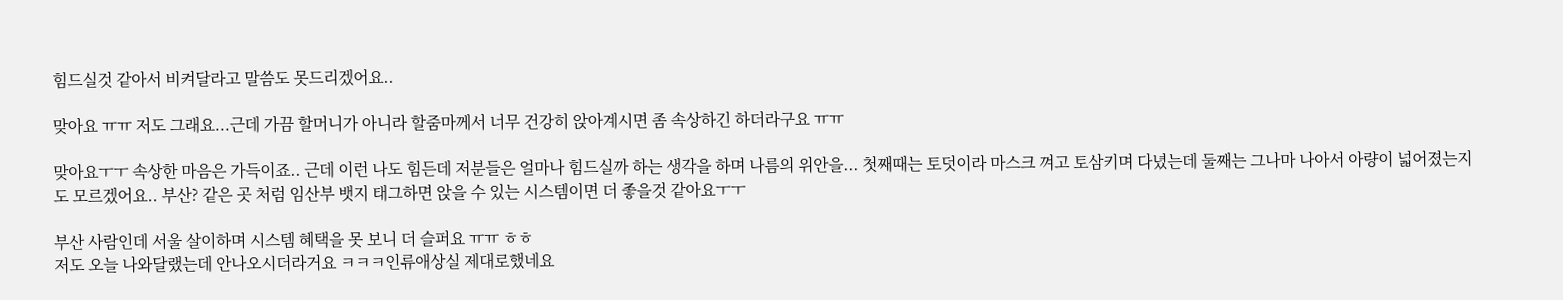힘드실것 같아서 비켜달라고 말씀도 못드리겠어요..

맞아요 ㅠㅠ 저도 그래요...근데 가끔 할머니가 아니라 할줌마께서 너무 건강히 앉아계시면 좀 속상하긴 하더라구요 ㅠㅠ

맞아요ㅜㅜ 속상한 마음은 가득이죠.. 근데 이런 나도 힘든데 저분들은 얼마나 힘드실까 하는 생각을 하며 나름의 위안을... 첫째때는 토덧이라 마스크 껴고 토삼키며 다녔는데 둘째는 그나마 나아서 아량이 넓어졌는지도 모르겠어요.. 부산? 같은 곳 처럼 임산부 뱃지 태그하면 앉을 수 있는 시스템이면 더 좋을것 같아요ㅜㅜ

부산 사람인데 서울 살이하며 시스템 혜택을 못 보니 더 슬퍼요 ㅠㅠ ㅎㅎ
저도 오늘 나와달랬는데 안나오시더라거요 ㅋㅋㅋ인류애상실 제대로했네요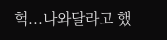헉...나와달라고 했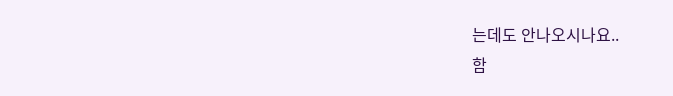는데도 안나오시나요..
함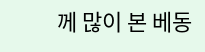께 많이 본 베동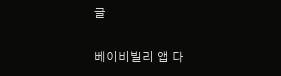글

베이비빌리 앱 다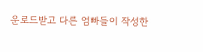운로드받고 다른 엄빠들이 작성한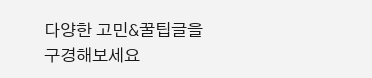다양한 고민&꿀팁글을 구경해보세요